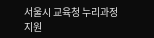서울시 교육청 누리과정 지원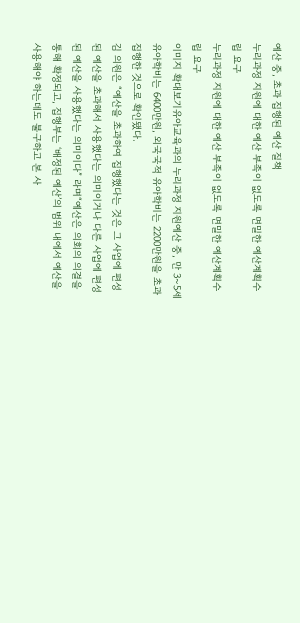예산 중, 초과 집행된 예산 질책
누리과정 지원에 대한 예산 부족이 없도록 면밀한 예산계획수립 요구
누리과정 지원에 대한 예산 부족이 없도록 면밀한 예산계획수립 요구
이미지 확대보기유아교육과의 누리과정 지원예산 중, 만 3~5세 유아학비는 6400만원, 외국국적 유아학비는 2200만원을 초과 집행한 것으로 확인됐다.
김 의원은 “예산을 초과하여 집행했다는 것은 그 사업에 편성된 예산을 초과해서 사용했다는 의미이거나 다른 사업에 편성된 예산을 사용했다는 의미이다” 라며“예산은 의회의 의결을 통해 확정되고, 집행부는 ‘배정된 예산’의 범위 내에서 예산을 사용해야 하는데도 불구하고 본 사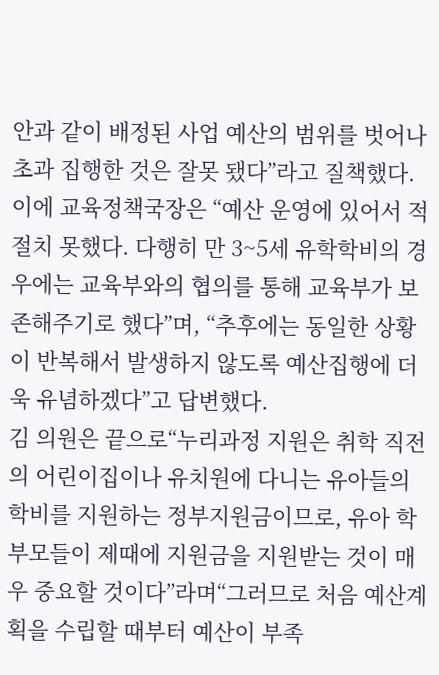안과 같이 배정된 사업 예산의 범위를 벗어나 초과 집행한 것은 잘못 됐다”라고 질책했다.
이에 교육정책국장은 “예산 운영에 있어서 적절치 못했다. 다행히 만 3~5세 유학학비의 경우에는 교육부와의 협의를 통해 교육부가 보존해주기로 했다”며, “추후에는 동일한 상황이 반복해서 발생하지 않도록 예산집행에 더욱 유념하겠다”고 답변했다.
김 의원은 끝으로“누리과정 지원은 취학 직전의 어린이집이나 유치원에 다니는 유아들의 학비를 지원하는 정부지원금이므로, 유아 학부모들이 제때에 지원금을 지원받는 것이 매우 중요할 것이다”라며“그러므로 처음 예산계획을 수립할 때부터 예산이 부족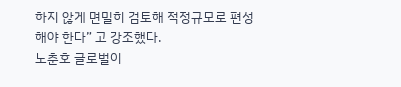하지 않게 면밀히 검토해 적정규모로 편성해야 한다” 고 강조했다.
노춘호 글로벌이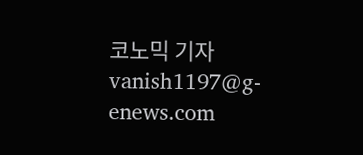코노믹 기자 vanish1197@g-enews.com